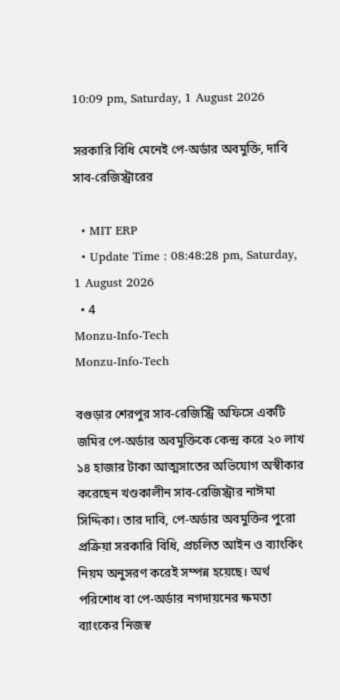10:09 pm, Saturday, 1 August 2026

সরকারি বিধি মেনেই পে-অর্ডার অবমুক্তি, দাবি সাব-রেজিস্ট্রারের

  • MIT ERP
  • Update Time : 08:48:28 pm, Saturday, 1 August 2026
  • 4
Monzu-Info-Tech
Monzu-Info-Tech

বগুড়ার শেরপুর সাব-রেজিস্ট্রি অফিসে একটি জমির পে-অর্ডার অবমুক্তিকে কেন্দ্র করে ২০ লাখ ১৪ হাজার টাকা আত্মসাতের অভিযোগ অস্বীকার করেছেন খণ্ডকালীন সাব-রেজিস্ট্রার নাঈমা সিদ্দিকা। তার দাবি, পে-অর্ডার অবমুক্তির পুরো প্রক্রিয়া সরকারি বিধি, প্রচলিত আইন ও ব্যাংকিং নিয়ম অনুসরণ করেই সম্পন্ন হয়েছে। অর্থ পরিশোধ বা পে-অর্ডার নগদায়নের ক্ষমতা ব্যাংকের নিজস্ব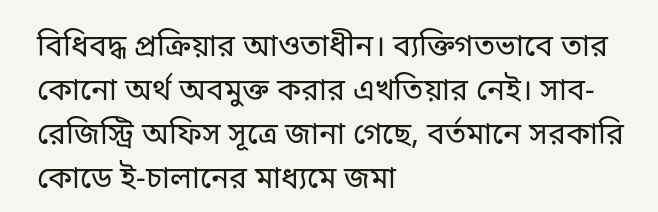বিধিবদ্ধ প্রক্রিয়ার আওতাধীন। ব্যক্তিগতভাবে তার কোনো অর্থ অবমুক্ত করার এখতিয়ার নেই। সাব-রেজিস্ট্রি অফিস সূত্রে জানা গেছে, বর্তমানে সরকারি কোডে ই-চালানের মাধ্যমে জমা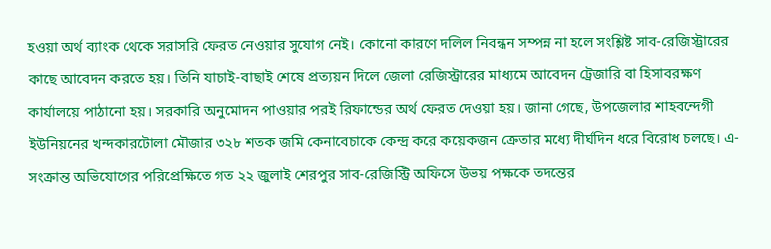হওয়া অর্থ ব্যাংক থেকে সরাসরি ফেরত নেওয়ার সুযোগ নেই। কোনো কারণে দলিল নিবন্ধন সম্পন্ন না হলে সংশ্লিষ্ট সাব-রেজিস্ট্রারের কাছে আবেদন করতে হয়। তিনি যাচাই-বাছাই শেষে প্রত্যয়ন দিলে জেলা রেজিস্ট্রারের মাধ্যমে আবেদন ট্রেজারি বা হিসাবরক্ষণ কার্যালয়ে পাঠানো হয়। সরকারি অনুমোদন পাওয়ার পরই রিফান্ডের অর্থ ফেরত দেওয়া হয়। জানা গেছে, উপজেলার শাহবন্দেগী ইউনিয়নের খন্দকারটোলা মৌজার ৩২৮ শতক জমি কেনাবেচাকে কেন্দ্র করে কয়েকজন ক্রেতার মধ্যে দীর্ঘদিন ধরে বিরোধ চলছে। এ-সংক্রান্ত অভিযোগের পরিপ্রেক্ষিতে গত ২২ জুলাই শেরপুর সাব-রেজিস্ট্রি অফিসে উভয় পক্ষকে তদন্তের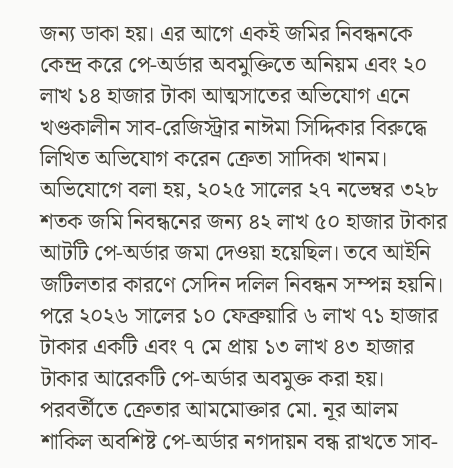জন্য ডাকা হয়। এর আগে একই জমির নিবন্ধনকে কেন্দ্র করে পে-অর্ডার অবমুক্তিতে অনিয়ম এবং ২০ লাখ ১৪ হাজার টাকা আত্মসাতের অভিযোগ এনে খণ্ডকালীন সাব-রেজিস্ট্রার নাঈমা সিদ্দিকার বিরুদ্ধে লিখিত অভিযোগ করেন ক্রেতা সাদিকা খানম। অভিযোগে বলা হয়, ২০২৫ সালের ২৭ নভেম্বর ৩২৮ শতক জমি নিবন্ধনের জন্য ৪২ লাখ ৫০ হাজার টাকার আটটি পে-অর্ডার জমা দেওয়া হয়েছিল। তবে আইনি জটিলতার কারণে সেদিন দলিল নিবন্ধন সম্পন্ন হয়নি। পরে ২০২৬ সালের ১০ ফেব্রুয়ারি ৬ লাখ ৭১ হাজার টাকার একটি এবং ৭ মে প্রায় ১৩ লাখ ৪৩ হাজার টাকার আরেকটি পে-অর্ডার অবমুক্ত করা হয়। পরবর্তীতে ক্রেতার আমমোক্তার মো. নূর আলম শাকিল অবশিষ্ট পে-অর্ডার নগদায়ন বন্ধ রাখতে সাব-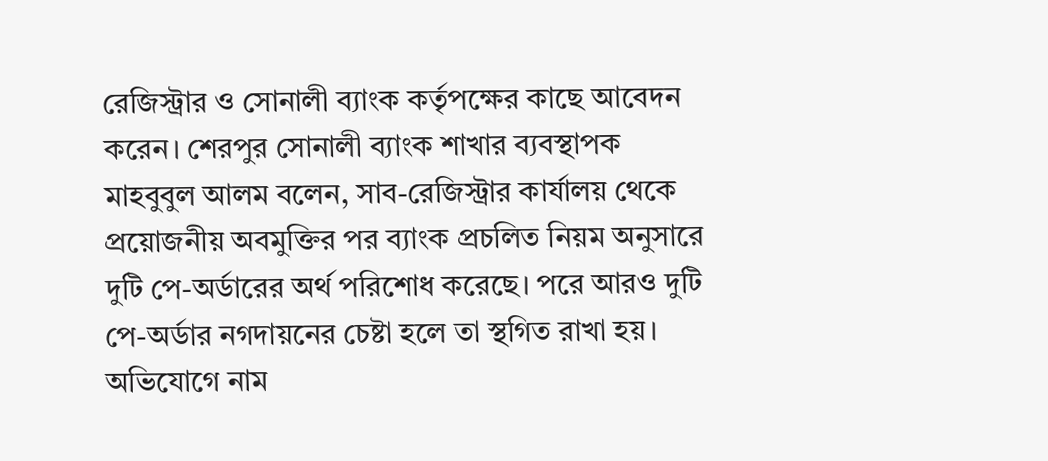রেজিস্ট্রার ও সোনালী ব্যাংক কর্তৃপক্ষের কাছে আবেদন করেন। শেরপুর সোনালী ব্যাংক শাখার ব্যবস্থাপক মাহবুবুল আলম বলেন, সাব-রেজিস্ট্রার কার্যালয় থেকে প্রয়োজনীয় অবমুক্তির পর ব্যাংক প্রচলিত নিয়ম অনুসারে দুটি পে-অর্ডারের অর্থ পরিশোধ করেছে। পরে আরও দুটি পে-অর্ডার নগদায়নের চেষ্টা হলে তা স্থগিত রাখা হয়। অভিযোগে নাম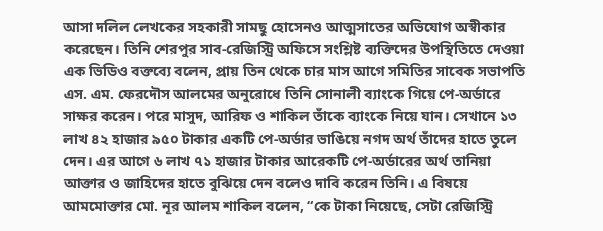আসা দলিল লেখকের সহকারী সামছু হোসেনও আত্মসাতের অভিযোগ অস্বীকার করেছেন। তিনি শেরপুর সাব-রেজিস্ট্রি অফিসে সংশ্লিষ্ট ব্যক্তিদের উপস্থিতিতে দেওয়া এক ভিডিও বক্তব্যে বলেন, প্রায় তিন থেকে চার মাস আগে সমিতির সাবেক সভাপতি এস. এম. ফেরদৌস আলমের অনুরোধে তিনি সোনালী ব্যাংকে গিয়ে পে-অর্ডারে সাক্ষর করেন। পরে মাসুদ, আরিফ ও শাকিল তাঁকে ব্যাংকে নিয়ে যান। সেখানে ১৩ লাখ ৪২ হাজার ৯৫০ টাকার একটি পে-অর্ডার ভাঙিয়ে নগদ অর্থ তাঁদের হাতে তুলে দেন। এর আগে ৬ লাখ ৭১ হাজার টাকার আরেকটি পে-অর্ডারের অর্থ তানিয়া আক্তার ও জাহিদের হাতে বুঝিয়ে দেন বলেও দাবি করেন তিনি। এ বিষয়ে আমমোক্তার মো. নূর আলম শাকিল বলেন, “কে টাকা নিয়েছে, সেটা রেজিস্ট্রি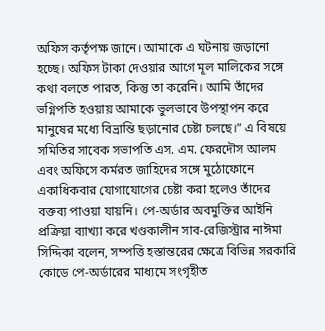অফিস কর্তৃপক্ষ জানে। আমাকে এ ঘটনায় জড়ানো হচ্ছে। অফিস টাকা দেওয়ার আগে মূল মালিকের সঙ্গে কথা বলতে পারত, কিন্তু তা করেনি। আমি তাঁদের ভগ্নিপতি হওয়ায় আমাকে ভুলভাবে উপস্থাপন করে মানুষের মধ্যে বিভ্রান্তি ছড়ানোর চেষ্টা চলছে।” এ বিষয়ে সমিতির সাবেক সভাপতি এস. এম. ফেরদৌস আলম এবং অফিসে কর্মরত জাহিদের সঙ্গে মুঠোফোনে একাধিকবার যোগাযোগের চেষ্টা করা হলেও তাঁদের বক্তব্য পাওয়া যায়নি। পে-অর্ডার অবমুক্তির আইনি প্রক্রিয়া ব্যাখ্যা করে খণ্ডকালীন সাব-রেজিস্ট্রার নাঈমা সিদ্দিকা বলেন, সম্পত্তি হস্তান্তরের ক্ষেত্রে বিভিন্ন সরকারি কোডে পে-অর্ডারের মাধ্যমে সংগৃহীত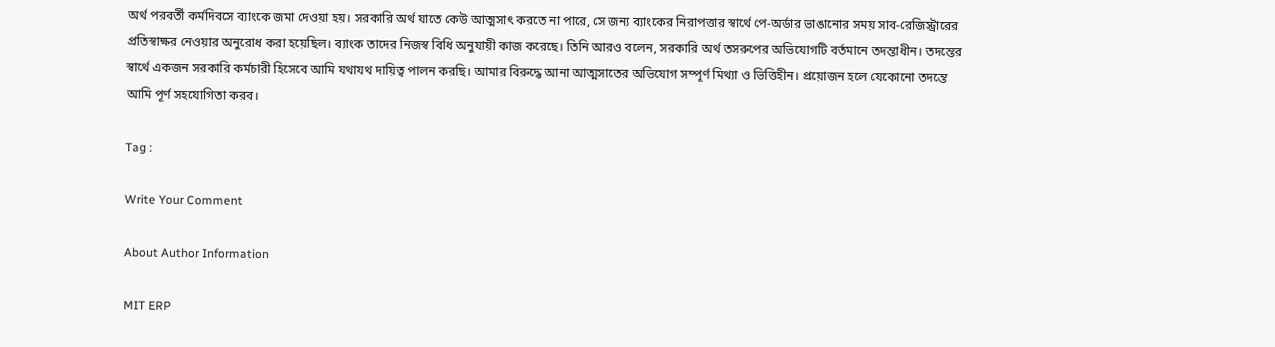অর্থ পরবর্তী কর্মদিবসে ব্যাংকে জমা দেওয়া হয়। সরকারি অর্থ যাতে কেউ আত্মসাৎ করতে না পারে, সে জন্য ব্যাংকের নিরাপত্তার স্বার্থে পে-অর্ডার ভাঙানোর সময় সাব-রেজিস্ট্রারের প্রতিস্বাক্ষর নেওয়ার অনুরোধ করা হয়েছিল। ব্যাংক তাদের নিজস্ব বিধি অনুযায়ী কাজ করেছে। তিনি আরও বলেন, সরকারি অর্থ তসরুপের অভিযোগটি বর্তমানে তদন্তাধীন। তদন্তের স্বার্থে একজন সরকারি কর্মচারী হিসেবে আমি যথাযথ দায়িত্ব পালন করছি। আমার বিরুদ্ধে আনা আত্মসাতের অভিযোগ সম্পূর্ণ মিথ্যা ও ভিত্তিহীন। প্রয়োজন হলে যেকোনো তদন্তে আমি পূর্ণ সহযোগিতা করব।

Tag :

Write Your Comment

About Author Information

MIT ERP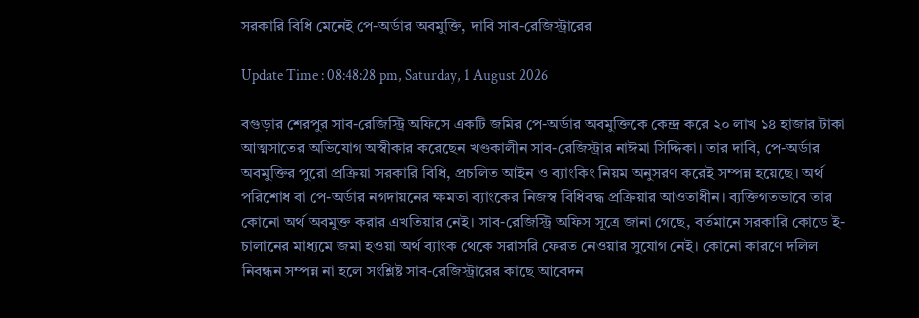সরকারি বিধি মেনেই পে-অর্ডার অবমুক্তি, দাবি সাব-রেজিস্ট্রারের

Update Time : 08:48:28 pm, Saturday, 1 August 2026

বগুড়ার শেরপুর সাব-রেজিস্ট্রি অফিসে একটি জমির পে-অর্ডার অবমুক্তিকে কেন্দ্র করে ২০ লাখ ১৪ হাজার টাকা আত্মসাতের অভিযোগ অস্বীকার করেছেন খণ্ডকালীন সাব-রেজিস্ট্রার নাঈমা সিদ্দিকা। তার দাবি, পে-অর্ডার অবমুক্তির পুরো প্রক্রিয়া সরকারি বিধি, প্রচলিত আইন ও ব্যাংকিং নিয়ম অনুসরণ করেই সম্পন্ন হয়েছে। অর্থ পরিশোধ বা পে-অর্ডার নগদায়নের ক্ষমতা ব্যাংকের নিজস্ব বিধিবদ্ধ প্রক্রিয়ার আওতাধীন। ব্যক্তিগতভাবে তার কোনো অর্থ অবমুক্ত করার এখতিয়ার নেই। সাব-রেজিস্ট্রি অফিস সূত্রে জানা গেছে, বর্তমানে সরকারি কোডে ই-চালানের মাধ্যমে জমা হওয়া অর্থ ব্যাংক থেকে সরাসরি ফেরত নেওয়ার সুযোগ নেই। কোনো কারণে দলিল নিবন্ধন সম্পন্ন না হলে সংশ্লিষ্ট সাব-রেজিস্ট্রারের কাছে আবেদন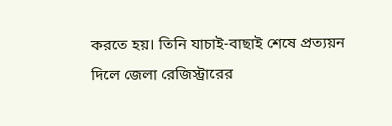করতে হয়। তিনি যাচাই-বাছাই শেষে প্রত্যয়ন দিলে জেলা রেজিস্ট্রারের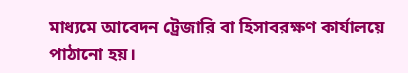মাধ্যমে আবেদন ট্রেজারি বা হিসাবরক্ষণ কার্যালয়ে পাঠানো হয়।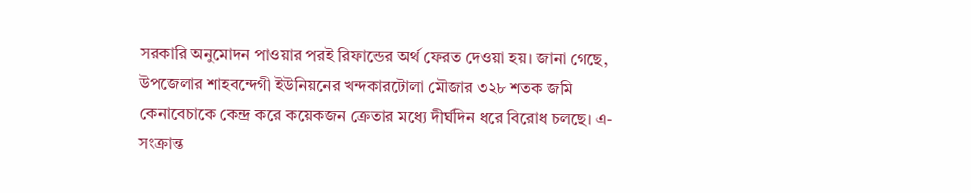সরকারি অনুমোদন পাওয়ার পরই রিফান্ডের অর্থ ফেরত দেওয়া হয়। জানা গেছে, উপজেলার শাহবন্দেগী ইউনিয়নের খন্দকারটোলা মৌজার ৩২৮ শতক জমি কেনাবেচাকে কেন্দ্র করে কয়েকজন ক্রেতার মধ্যে দীর্ঘদিন ধরে বিরোধ চলছে। এ-সংক্রান্ত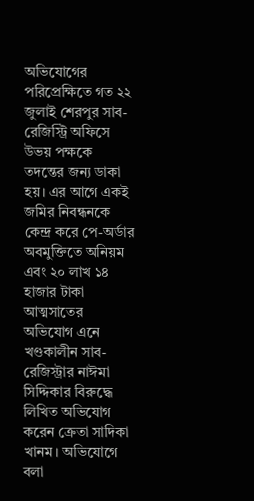অভিযোগের পরিপ্রেক্ষিতে গত ২২ জুলাই শেরপুর সাব-রেজিস্ট্রি অফিসে উভয় পক্ষকে তদন্তের জন্য ডাকা হয়। এর আগে একই জমির নিবন্ধনকে কেন্দ্র করে পে-অর্ডার অবমুক্তিতে অনিয়ম এবং ২০ লাখ ১৪ হাজার টাকা আত্মসাতের অভিযোগ এনে খণ্ডকালীন সাব-রেজিস্ট্রার নাঈমা সিদ্দিকার বিরুদ্ধে লিখিত অভিযোগ করেন ক্রেতা সাদিকা খানম। অভিযোগে বলা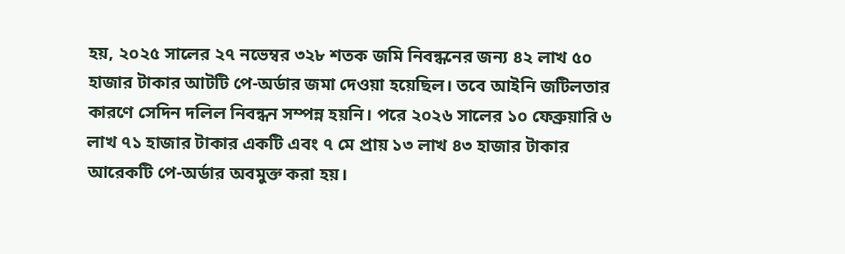হয়, ২০২৫ সালের ২৭ নভেম্বর ৩২৮ শতক জমি নিবন্ধনের জন্য ৪২ লাখ ৫০ হাজার টাকার আটটি পে-অর্ডার জমা দেওয়া হয়েছিল। তবে আইনি জটিলতার কারণে সেদিন দলিল নিবন্ধন সম্পন্ন হয়নি। পরে ২০২৬ সালের ১০ ফেব্রুয়ারি ৬ লাখ ৭১ হাজার টাকার একটি এবং ৭ মে প্রায় ১৩ লাখ ৪৩ হাজার টাকার আরেকটি পে-অর্ডার অবমুক্ত করা হয়।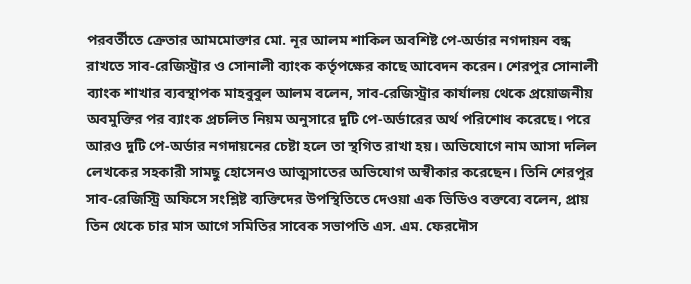পরবর্তীতে ক্রেতার আমমোক্তার মো. নূর আলম শাকিল অবশিষ্ট পে-অর্ডার নগদায়ন বন্ধ রাখতে সাব-রেজিস্ট্রার ও সোনালী ব্যাংক কর্তৃপক্ষের কাছে আবেদন করেন। শেরপুর সোনালী ব্যাংক শাখার ব্যবস্থাপক মাহবুবুল আলম বলেন, সাব-রেজিস্ট্রার কার্যালয় থেকে প্রয়োজনীয় অবমুক্তির পর ব্যাংক প্রচলিত নিয়ম অনুসারে দুটি পে-অর্ডারের অর্থ পরিশোধ করেছে। পরে আরও দুটি পে-অর্ডার নগদায়নের চেষ্টা হলে তা স্থগিত রাখা হয়। অভিযোগে নাম আসা দলিল লেখকের সহকারী সামছু হোসেনও আত্মসাতের অভিযোগ অস্বীকার করেছেন। তিনি শেরপুর সাব-রেজিস্ট্রি অফিসে সংশ্লিষ্ট ব্যক্তিদের উপস্থিতিতে দেওয়া এক ভিডিও বক্তব্যে বলেন, প্রায় তিন থেকে চার মাস আগে সমিতির সাবেক সভাপতি এস. এম. ফেরদৌস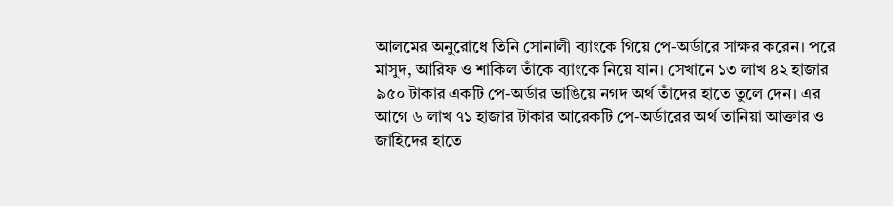আলমের অনুরোধে তিনি সোনালী ব্যাংকে গিয়ে পে-অর্ডারে সাক্ষর করেন। পরে মাসুদ, আরিফ ও শাকিল তাঁকে ব্যাংকে নিয়ে যান। সেখানে ১৩ লাখ ৪২ হাজার ৯৫০ টাকার একটি পে-অর্ডার ভাঙিয়ে নগদ অর্থ তাঁদের হাতে তুলে দেন। এর আগে ৬ লাখ ৭১ হাজার টাকার আরেকটি পে-অর্ডারের অর্থ তানিয়া আক্তার ও জাহিদের হাতে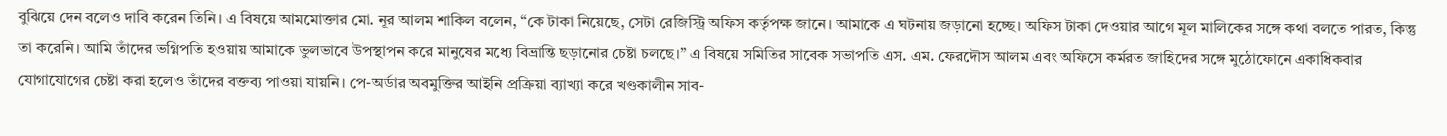বুঝিয়ে দেন বলেও দাবি করেন তিনি। এ বিষয়ে আমমোক্তার মো. নূর আলম শাকিল বলেন, “কে টাকা নিয়েছে, সেটা রেজিস্ট্রি অফিস কর্তৃপক্ষ জানে। আমাকে এ ঘটনায় জড়ানো হচ্ছে। অফিস টাকা দেওয়ার আগে মূল মালিকের সঙ্গে কথা বলতে পারত, কিন্তু তা করেনি। আমি তাঁদের ভগ্নিপতি হওয়ায় আমাকে ভুলভাবে উপস্থাপন করে মানুষের মধ্যে বিভ্রান্তি ছড়ানোর চেষ্টা চলছে।” এ বিষয়ে সমিতির সাবেক সভাপতি এস. এম. ফেরদৌস আলম এবং অফিসে কর্মরত জাহিদের সঙ্গে মুঠোফোনে একাধিকবার যোগাযোগের চেষ্টা করা হলেও তাঁদের বক্তব্য পাওয়া যায়নি। পে-অর্ডার অবমুক্তির আইনি প্রক্রিয়া ব্যাখ্যা করে খণ্ডকালীন সাব-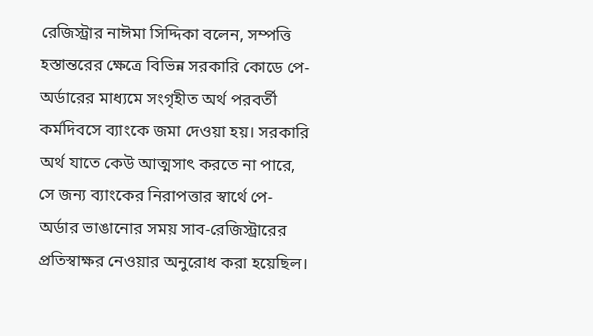রেজিস্ট্রার নাঈমা সিদ্দিকা বলেন, সম্পত্তি হস্তান্তরের ক্ষেত্রে বিভিন্ন সরকারি কোডে পে-অর্ডারের মাধ্যমে সংগৃহীত অর্থ পরবর্তী কর্মদিবসে ব্যাংকে জমা দেওয়া হয়। সরকারি অর্থ যাতে কেউ আত্মসাৎ করতে না পারে, সে জন্য ব্যাংকের নিরাপত্তার স্বার্থে পে-অর্ডার ভাঙানোর সময় সাব-রেজিস্ট্রারের প্রতিস্বাক্ষর নেওয়ার অনুরোধ করা হয়েছিল।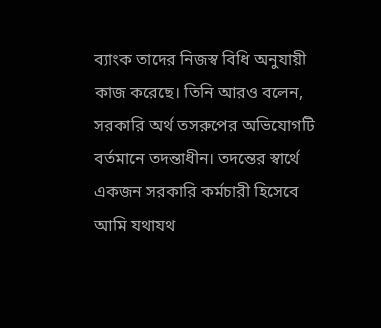ব্যাংক তাদের নিজস্ব বিধি অনুযায়ী কাজ করেছে। তিনি আরও বলেন, সরকারি অর্থ তসরুপের অভিযোগটি বর্তমানে তদন্তাধীন। তদন্তের স্বার্থে একজন সরকারি কর্মচারী হিসেবে আমি যথাযথ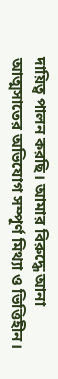দায়িত্ব পালন করছি। আমার বিরুদ্ধে আনা আত্মসাতের অভিযোগ সম্পূর্ণ মিথ্যা ও ভিত্তিহীন।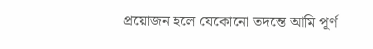প্রয়োজন হলে যেকোনো তদন্তে আমি পূর্ণ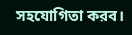সহযোগিতা করব।